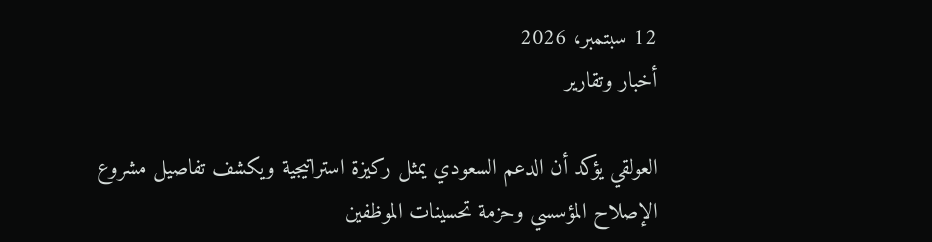12 سبتمبر، 2026
أخبار وتقارير

العولقي يؤكد أن الدعم السعودي يمثل ركيزة استراتيجية ويکشف تفاصيل مشروع الإصلاح المؤسسي وحزمة تحسينات الموظفين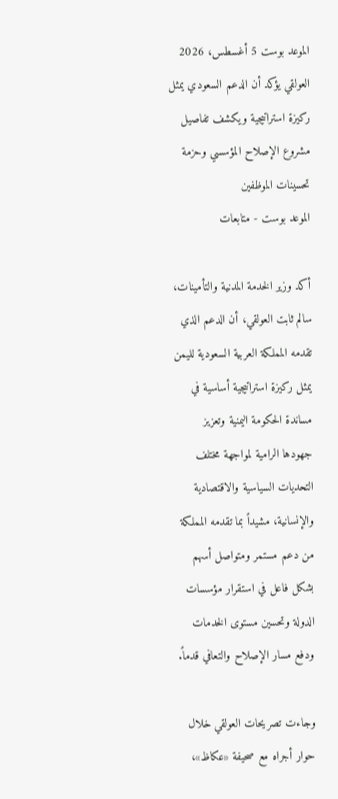الموعد بوست 5 أغسطس، 2026
العولقي يؤكد أن الدعم السعودي يمثل ركيزة استراتيجية ويکشف تفاصيل مشروع الإصلاح المؤسسي وحزمة تحسينات الموظفين
الموعد بوست - متابعات

أكد وزير الخدمة المدنية والتأمينات، سالم ثابت العولقي، أن الدعم الذي تقدمه المملكة العربية السعودية لليمن يمثل ركيزة استراتيجية أساسية في مساندة الحكومة اليمنية وتعزيز جهودها الرامية لمواجهة مختلف التحديات السياسية والاقتصادية والإنسانية، مشيداً بما تقدمه المملكة من دعم مستمر ومتواصل أسهم بشكل فاعل في استقرار مؤسسات الدولة وتحسين مستوى الخدمات ودفع مسار الإصلاح والتعافي قدماً.

وجاءت تصريحات العولقي خلال حوار أجراه مع صحيفة «عكاظ»،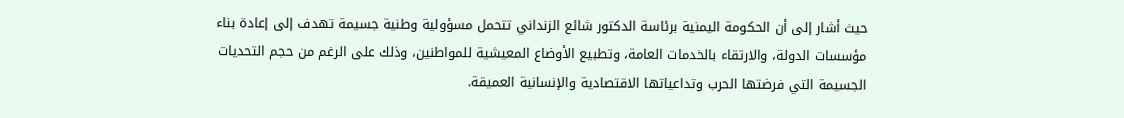حيث أشار إلى أن الحكومة اليمنية برئاسة الدكتور شائع الزنداني تتحمل مسؤولية وطنية جسيمة تهدف إلى إعادة بناء مؤسسات الدولة، والارتقاء بالخدمات العامة، وتطبيع الأوضاع المعيشية للمواطنين، وذلك على الرغم من حجم التحديات الجسيمة التي فرضتها الحرب وتداعياتها الاقتصادية والإنسانية العميقة.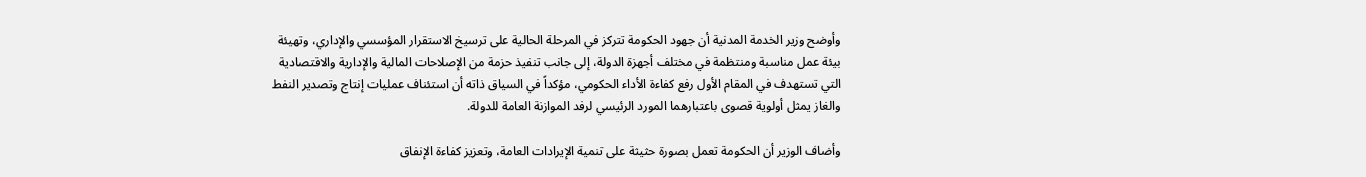وأوضح وزير الخدمة المدنية أن جهود الحكومة تتركز في المرحلة الحالية على ترسيخ الاستقرار المؤسسي والإداري، وتهيئة بيئة عمل مناسبة ومنتظمة في مختلف أجهزة الدولة، إلى جانب تنفيذ حزمة من الإصلاحات المالية والإدارية والاقتصادية التي تستهدف في المقام الأول رفع كفاءة الأداء الحكومي، مؤكداً في السياق ذاته أن استئناف عمليات إنتاج وتصدير النفط والغاز يمثل أولوية قصوى باعتبارهما المورد الرئيسي لرفد الموازنة العامة للدولة.

وأضاف الوزير أن الحكومة تعمل بصورة حثيثة على تنمية الإيرادات العامة، وتعزيز كفاءة الإنفاق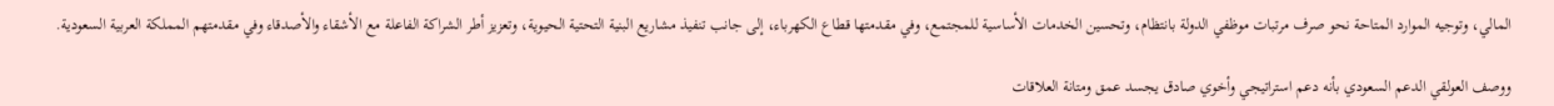المالي، وتوجيه الموارد المتاحة نحو صرف مرتبات موظفي الدولة بانتظام، وتحسين الخدمات الأساسية للمجتمع، وفي مقدمتها قطاع الكهرباء، إلى جانب تنفيذ مشاريع البنية التحتية الحيوية، وتعزيز أطر الشراكة الفاعلة مع الأشقاء والأصدقاء وفي مقدمتهم المملكة العربية السعودية.

ووصف العولقي الدعم السعودي بأنه دعم استراتيجي وأخوي صادق يجسد عمق ومتانة العلاقات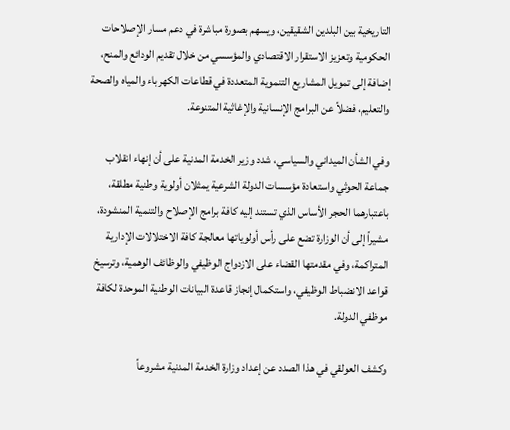التاريخية بين البلدين الشقيقين، ويسهم بصورة مباشرة في دعم مسار الإصلاحات الحكومية وتعزيز الاستقرار الاقتصادي والمؤسسي من خلال تقديم الودائع والمنح، إضافة إلى تمويل المشاريع التنموية المتعددة في قطاعات الكهرباء والمياه والصحة والتعليم، فضلاً عن البرامج الإنسانية والإغاثية المتنوعة.

وفي الشأن الميداني والسياسي، شدد وزير الخدمة المدنية على أن إنهاء انقلاب جماعة الحوثي واستعادة مؤسسات الدولة الشرعية يمثلان أولوية وطنية مطلقة، باعتبارهما الحجر الأساس الذي تستند إليه كافة برامج الإصلاح والتنمية المنشودة، مشيراً إلى أن الوزارة تضع على رأس أولوياتها معالجة كافة الاختلالات الإدارية المتراكمة، وفي مقدمتها القضاء على الازدواج الوظيفي والوظائف الوهمية، وترسيخ قواعد الانضباط الوظيفي، واستكمال إنجاز قاعدة البيانات الوطنية الموحدة لكافة موظفي الدولة.

وكشف العولقي في هذا الصدد عن إعداد وزارة الخدمة المدنية مشروعاً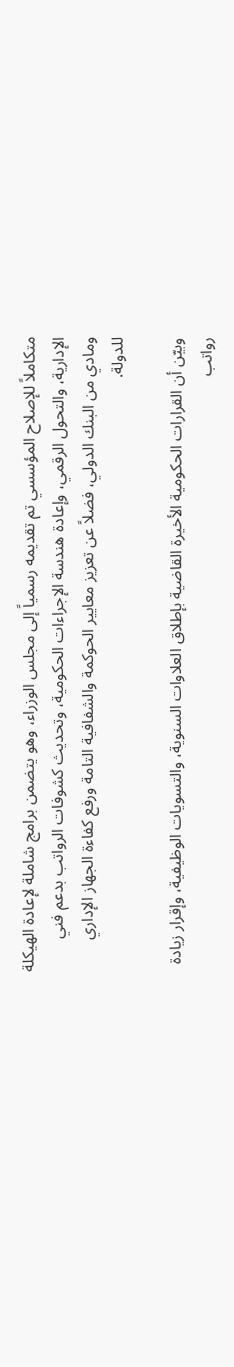متكاملاً للإصلاح المؤسسي تم تقديمه رسمياً إلى مجلس الوزراء، وهو يتضمن برامج شاملة لإعادة الهيكلة الإدارية، والتحول الرقمي، وإعادة هندسة الإجراءات الحكومية، وتحديث كشوفات الرواتب بدعم فني ومادي من البنك الدولي، فضلاً عن تعزيز معايير الحوكمة والشفافية التامة ورفع كفاءة الجهاز الإداري للدولة.

وبيّن أن القرارات الحكومية الأخيرة القاضية بإطلاق العلاوات السنوية، والتسويات الوظيفية، وإقرار زيادة رواتب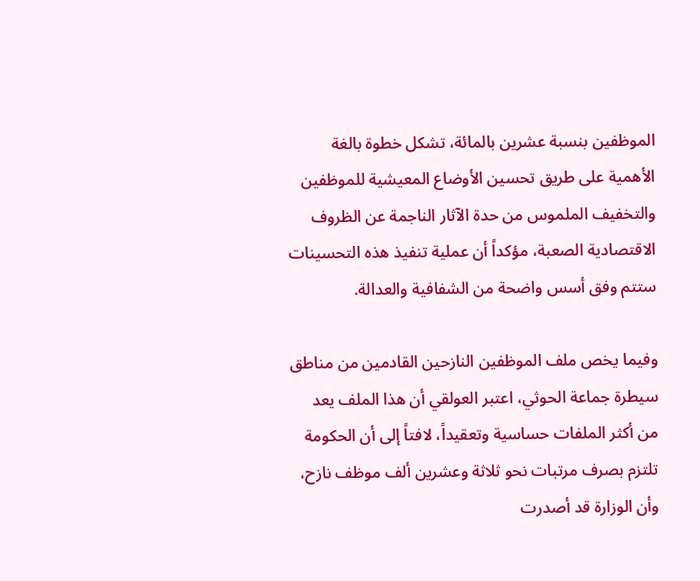الموظفين بنسبة عشرين بالمائة، تشكل خطوة بالغة الأهمية على طريق تحسين الأوضاع المعيشية للموظفين والتخفيف الملموس من حدة الآثار الناجمة عن الظروف الاقتصادية الصعبة، مؤكداً أن عملية تنفيذ هذه التحسينات ستتم وفق أسس واضحة من الشفافية والعدالة.

وفيما يخص ملف الموظفين النازحين القادمين من مناطق سيطرة جماعة الحوثي، اعتبر العولقي أن هذا الملف يعد من أكثر الملفات حساسية وتعقيداً، لافتاً إلى أن الحكومة تلتزم بصرف مرتبات نحو ثلاثة وعشرين ألف موظف نازح، وأن الوزارة قد أصدرت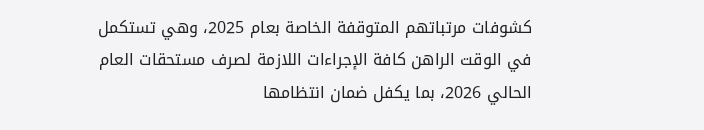كشوفات مرتباتهم المتوقفة الخاصة بعام 2025، وهي تستكمل في الوقت الراهن كافة الإجراءات اللازمة لصرف مستحقات العام الحالي 2026، بما يكفل ضمان انتظامها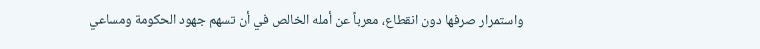واستمرار صرفها دون انقطاع، معرباً عن أمله الخالص في أن تسهم جهود الحكومة ومساعي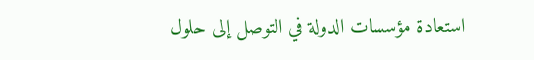استعادة مؤسسات الدولة في التوصل إلى حلول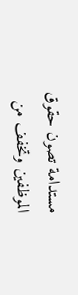مستدامة تصون حقوق الموظفين وتخفف من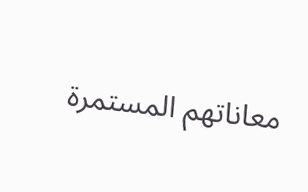معاناتهم المستمرة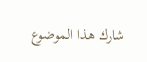شارك هذا الموضوع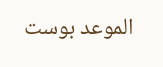الموعد بوست